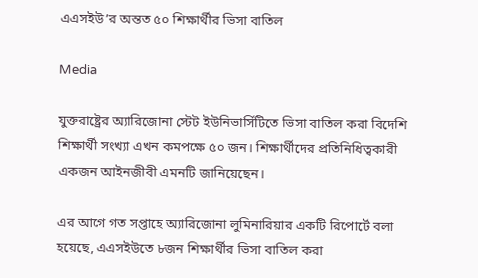এএসইউ’র অন্তত ৫০ শিক্ষার্থীর ভিসা বাতিল

Media

যুক্তরাষ্ট্রের অ্যারিজোনা স্টেট ইউনিভার্সিটিতে ভিসা বাতিল করা বিদেশি শিক্ষার্থী সংখ্যা এখন কমপক্ষে ৫০ জন। শিক্ষার্থীদের প্রতিনিধিত্বকারী একজন আইনজীবী এমনটি জানিয়েছেন।

এর আগে গত সপ্তাহে অ্যারিজোনা লুমিনারিয়ার একটি রিপোর্টে বলা হয়েছে, এএসইউতে ৮জন শিক্ষার্থীর ভিসা বাতিল করা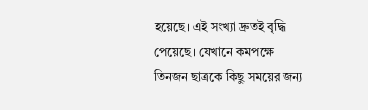হয়েছে। এই সংখ্যা দ্রুতই বৃদ্ধি পেয়েছে। যেখানে কমপক্ষে তিনজন ছাত্রকে কিছু সময়ের জন্য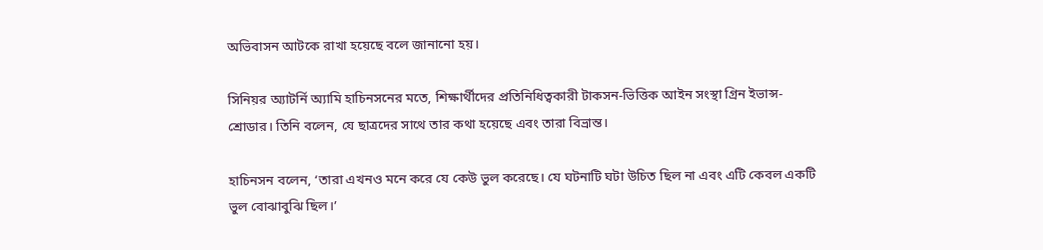অভিবাসন আটকে রাখা হয়েছে বলে জানানো হয়।

সিনিয়র অ্যাটর্নি অ্যামি হাচিনসনের মতে, শিক্ষার্থীদের প্রতিনিধিত্বকারী টাকসন-ভিত্তিক আইন সংস্থা গ্রিন ইভান্স-শ্রোডার। তিনি বলেন, যে ছাত্রদের সাথে তার কথা হয়েছে এবং তারা বিভ্রান্ত।

হাচিনসন বলেন, ‘তারা এখনও মনে করে যে কেউ ভুল করেছে। যে ঘটনাটি ঘটা উচিত ছিল না এবং এটি কেবল একটি ভুল বোঝাবুঝি ছিল।’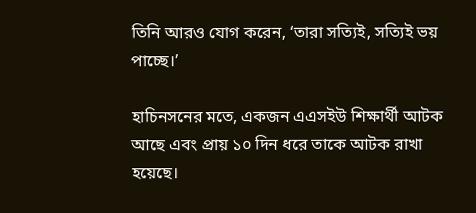তিনি আরও যোগ করেন, ‘তারা সত্যিই, সত্যিই ভয় পাচ্ছে।’

হাচিনসনের মতে, একজন এএসইউ শিক্ষার্থী আটক আছে এবং প্রায় ১০ দিন ধরে তাকে আটক রাখা হয়েছে।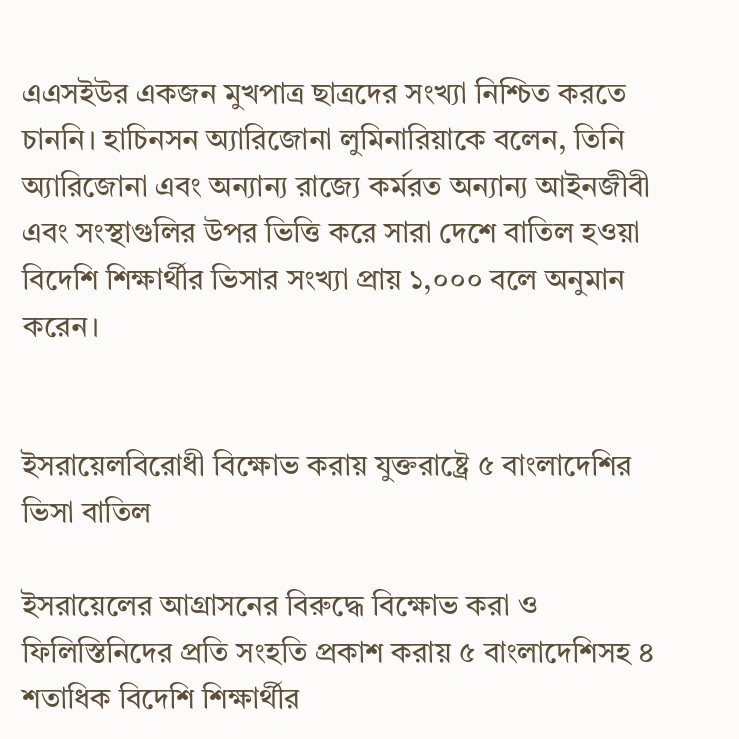এএসইউর একজন মুখপাত্র ছাত্রদের সংখ্যা নিশ্চিত করতে চাননি। হাচিনসন অ্যারিজোনা লুমিনারিয়াকে বলেন, তিনি অ্যারিজোনা এবং অন্যান্য রাজ্যে কর্মরত অন্যান্য আইনজীবী এবং সংস্থাগুলির উপর ভিত্তি করে সারা দেশে বাতিল হওয়া বিদেশি শিক্ষার্থীর ভিসার সংখ্যা প্রায় ১,০০০ বলে অনুমান করেন।


ইসরায়েলবিরোধী বিক্ষোভ করায় যুক্তরাষ্ট্রে ৫ বাংলাদেশির ভিসা বাতিল

ইসরায়েলের আগ্রাসনের বিরুদ্ধে বিক্ষোভ করা ও ফিলিস্তিনিদের প্রতি সংহতি প্রকাশ করায় ৫ বাংলাদেশিসহ ৪ শতাধিক বিদেশি শিক্ষার্থীর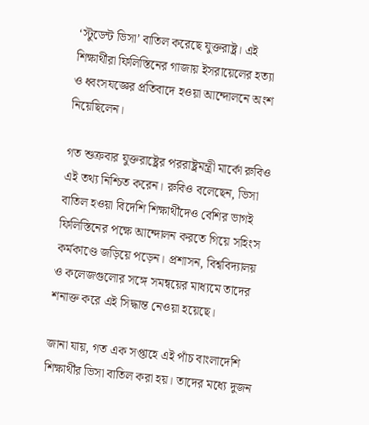‘স্টুডেন্ট ভিসা’ বাতিল করেছে যুক্তরাষ্ট্র। এই শিক্ষার্থীরা ফিলিস্তিনের গাজায় ইসরায়েলের হত্যা ও ধ্বংসযজ্ঞের প্রতিবাদে হওয়া আন্দোলনে অংশ নিয়েছিলেন।

গত শুক্রবার যুক্তরাষ্ট্রের পররাষ্ট্রমন্ত্রী মার্কো রুবিও এই তথ্য নিশ্চিত করেন। রুবিও বলেছেন, ভিসা বাতিল হওয়া বিদেশি শিক্ষার্থীদেও বেশির ভাগই ফিলিস্তিনের পক্ষে আন্দোলন করতে গিয়ে সহিংস কর্মকাণ্ডে জড়িয়ে পড়েন। প্রশাসন, বিশ্ববিদ্যালয় ও কলেজগুলোর সঙ্গে সমন্বয়ের মাধ্যমে তাদের শনাক্ত করে এই সিদ্ধান্ত নেওয়া হয়েছে।

জানা যায়, গত এক সপ্তাহে এই পাঁচ বাংলাদেশি শিক্ষার্থীর ভিসা বাতিল করা হয়। তাদের মধ্যে দুজন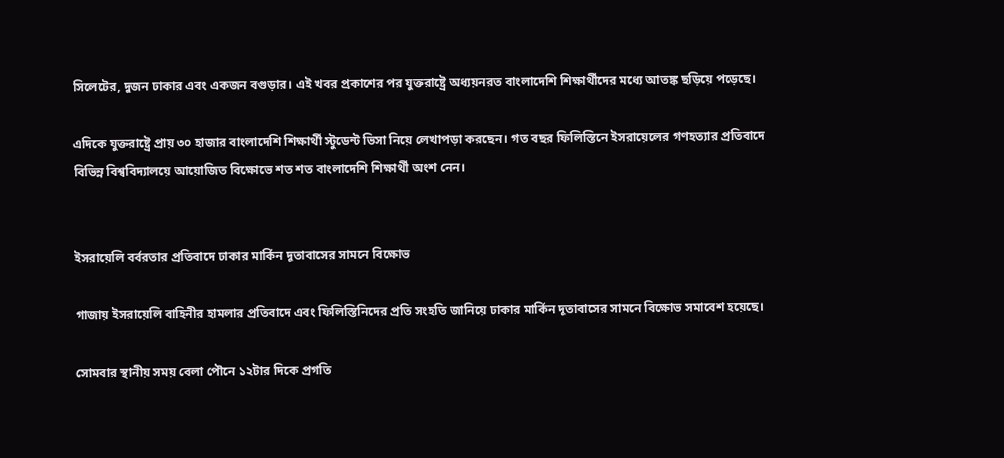সিলেটের, দুজন ঢাকার এবং একজন বগুড়ার। এই খবর প্রকাশের পর যুক্তরাষ্ট্রে অধ্যয়নরত বাংলাদেশি শিক্ষার্থীদের মধ্যে আতঙ্ক ছড়িয়ে পড়েছে।

এদিকে যুক্তরাষ্ট্রে প্রায় ৩০ হাজার বাংলাদেশি শিক্ষার্থী স্টুডেন্ট ভিসা নিয়ে লেখাপড়া করছেন। গত বছর ফিলিস্তিনে ইসরায়েলের গণহত্যার প্রতিবাদে বিভিন্ন বিশ্ববিদ্যালয়ে আয়োজিত বিক্ষোভে শত শত বাংলাদেশি শিক্ষার্থী অংশ নেন।


ইসরায়েলি বর্বরতার প্রতিবাদে ঢাকার মার্কিন দূতাবাসের সামনে বিক্ষোভ

গাজায় ইসরায়েলি বাহিনীর হামলার প্রতিবাদে এবং ফিলিস্তিনিদের প্রতি সংহতি জানিয়ে ঢাকার মার্কিন দূতাবাসের সামনে বিক্ষোভ সমাবেশ হয়েছে।

সোমবার স্থানীয় সময় বেলা পৌনে ১২টার দিকে প্রগতি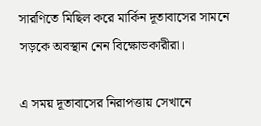সারণিতে মিছিল করে মার্কিন দূতাবাসের সামনে সড়কে অবস্থান নেন বিক্ষোভকারীরা।

এ সময় দূতাবাসের নিরাপত্তায় সেখানে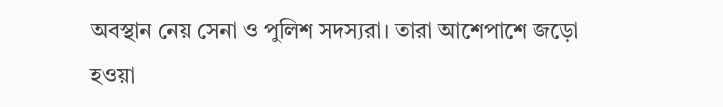অবস্থান নেয় সেনা ও পুলিশ সদস্যরা। তারা আশেপাশে জড়ো হওয়া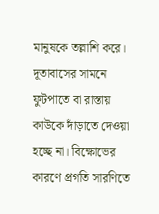মানুষকে তল্লাশি করে। দূতাবাসের সামনে ফুটপাতে বা রাস্তায় কাউকে দাঁড়াতে দেওয়া হচ্ছে না। বিক্ষোভের কারণে প্রগতি সারণিতে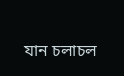যান চলাচল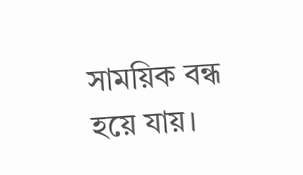সাময়িক বন্ধ হয়ে যায়।